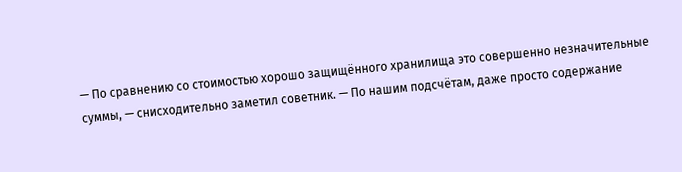— По сравнению со стоимостью хорошо защищённого хранилища это совершенно незначительные суммы, — снисходительно заметил советник. — По нашим подсчётам, даже просто содержание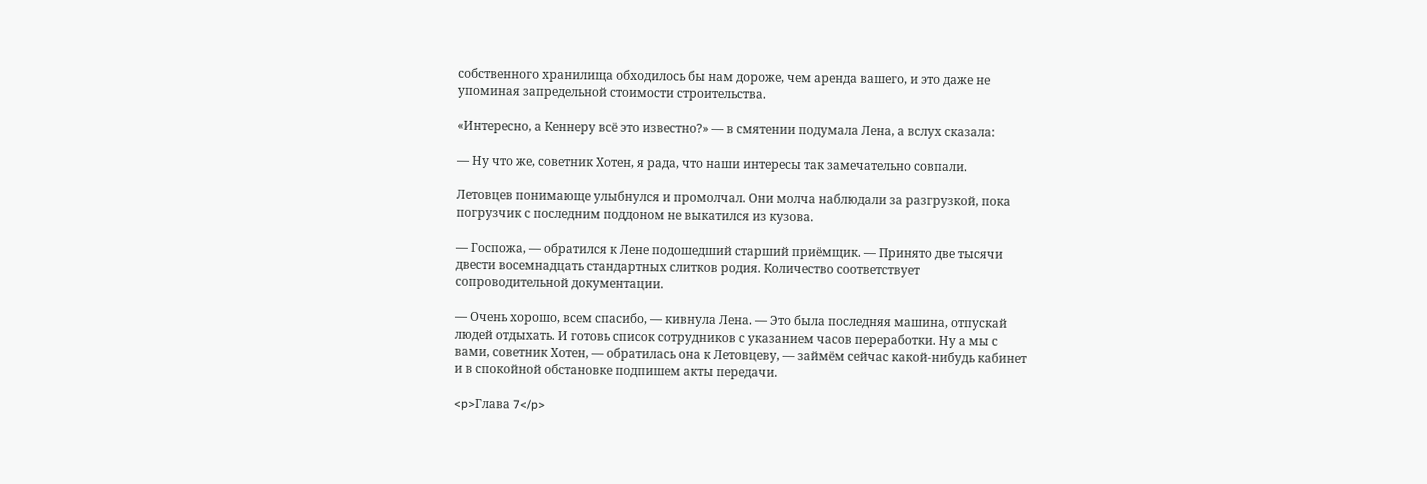собственного хранилища обходилось бы нам дороже, чем аренда вашего, и это даже не упоминая запредельной стоимости строительства.

«Интересно, а Кеннеру всё это известно?» — в смятении подумала Лена, а вслух сказала:

— Ну что же, советник Хотен, я рада, что наши интересы так замечательно совпали.

Летовцев понимающе улыбнулся и промолчал. Они молча наблюдали за разгрузкой, пока погрузчик с последним поддоном не выкатился из кузова.

— Госпожа, — обратился к Лене подошедший старший приёмщик. — Принято две тысячи двести восемнадцать стандартных слитков родия. Количество соответствует сопроводительной документации.

— Очень хорошо, всем спасибо, — кивнула Лена. — Это была последняя машина, отпускай людей отдыхать. И готовь список сотрудников с указанием часов переработки. Ну а мы с вами, советник Хотен, — обратилась она к Летовцеву, — займём сейчас какой-нибудь кабинет и в спокойной обстановке подпишем акты передачи.

<p>Глава 7</p>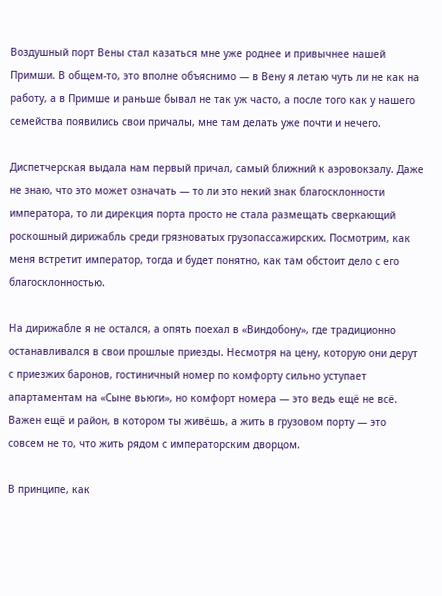Воздушный порт Вены стал казаться мне уже роднее и привычнее нашей Примши. В общем-то, это вполне объяснимо — в Вену я летаю чуть ли не как на работу, а в Примше и раньше бывал не так уж часто, а после того как у нашего семейства появились свои причалы, мне там делать уже почти и нечего.

Диспетчерская выдала нам первый причал, самый ближний к аэровокзалу. Даже не знаю, что это может означать — то ли это некий знак благосклонности императора, то ли дирекция порта просто не стала размещать сверкающий роскошный дирижабль среди грязноватых грузопассажирских. Посмотрим, как меня встретит император, тогда и будет понятно, как там обстоит дело с его благосклонностью.

На дирижабле я не остался, а опять поехал в «Виндобону», где традиционно останавливался в свои прошлые приезды. Несмотря на цену, которую они дерут с приезжих баронов, гостиничный номер по комфорту сильно уступает апартаментам на «Сыне вьюги», но комфорт номера — это ведь ещё не всё. Важен ещё и район, в котором ты живёшь, а жить в грузовом порту — это совсем не то, что жить рядом с императорским дворцом.

В принципе, как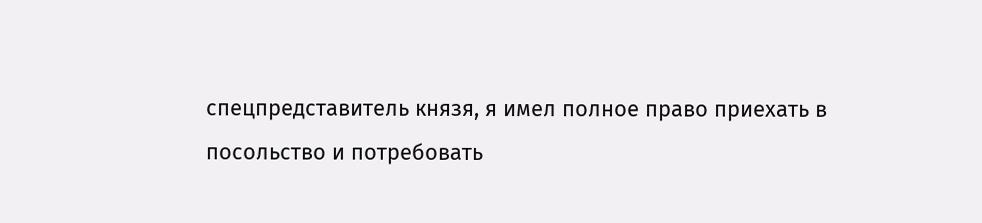спецпредставитель князя, я имел полное право приехать в посольство и потребовать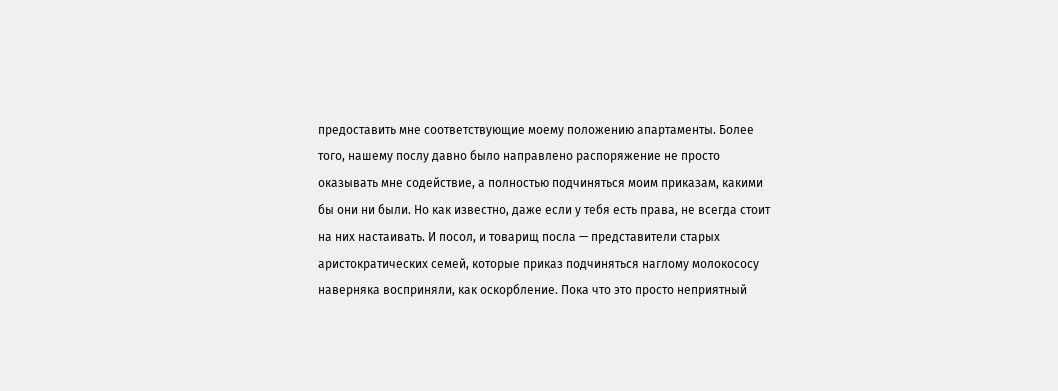предоставить мне соответствующие моему положению апартаменты. Более того, нашему послу давно было направлено распоряжение не просто оказывать мне содействие, а полностью подчиняться моим приказам, какими бы они ни были. Но как известно, даже если у тебя есть права, не всегда стоит на них настаивать. И посол, и товарищ посла — представители старых аристократических семей, которые приказ подчиняться наглому молокососу наверняка восприняли, как оскорбление. Пока что это просто неприятный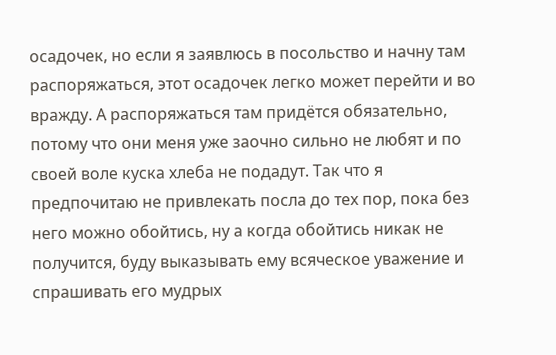осадочек, но если я заявлюсь в посольство и начну там распоряжаться, этот осадочек легко может перейти и во вражду. А распоряжаться там придётся обязательно, потому что они меня уже заочно сильно не любят и по своей воле куска хлеба не подадут. Так что я предпочитаю не привлекать посла до тех пор, пока без него можно обойтись, ну а когда обойтись никак не получится, буду выказывать ему всяческое уважение и спрашивать его мудрых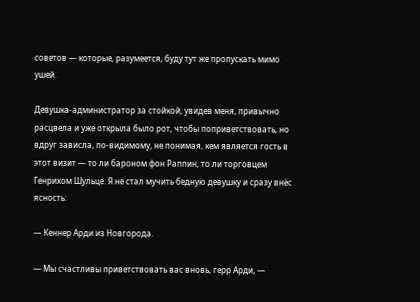советов — которые, разумеется, буду тут же пропускать мимо ушей.

Девушка-администратор за стойкой, увидев меня, привычно расцвела и уже открыла было рот, чтобы поприветствовать, но вдруг зависла, по-видимому, не понимая, кем является гость в этот визит — то ли бароном фон Раппин, то ли торговцем Генрихом Шульце. Я не стал мучить бедную девушку и сразу внёс ясность:

— Кеннер Арди из Новгорода.

— Мы счастливы приветствовать вас вновь, герр Арди, —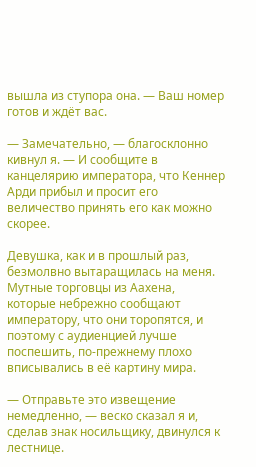вышла из ступора она. — Ваш номер готов и ждёт вас.

— Замечательно, — благосклонно кивнул я. — И сообщите в канцелярию императора, что Кеннер Арди прибыл и просит его величество принять его как можно скорее.

Девушка, как и в прошлый раз, безмолвно вытаращилась на меня. Мутные торговцы из Аахена, которые небрежно сообщают императору, что они торопятся, и поэтому с аудиенцией лучше поспешить, по-прежнему плохо вписывались в её картину мира.

— Отправьте это извещение немедленно, — веско сказал я и, сделав знак носильщику, двинулся к лестнице.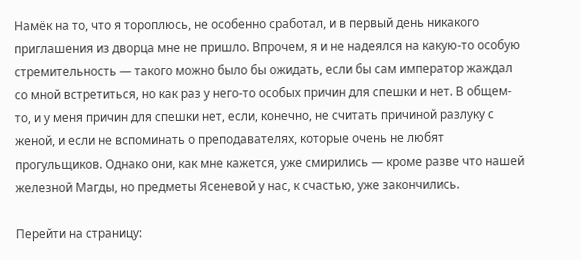Намёк на то, что я тороплюсь, не особенно сработал, и в первый день никакого приглашения из дворца мне не пришло. Впрочем, я и не надеялся на какую-то особую стремительность — такого можно было бы ожидать, если бы сам император жаждал со мной встретиться, но как раз у него-то особых причин для спешки и нет. В общем-то, и у меня причин для спешки нет, если, конечно, не считать причиной разлуку с женой, и если не вспоминать о преподавателях, которые очень не любят прогульщиков. Однако они, как мне кажется, уже смирились — кроме разве что нашей железной Магды, но предметы Ясеневой у нас, к счастью, уже закончились.

Перейти на страницу: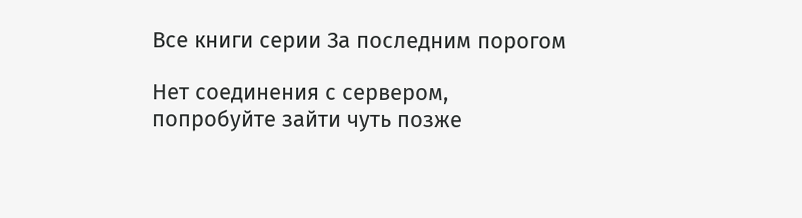Все книги серии За последним порогом

Нет соединения с сервером, попробуйте зайти чуть позже